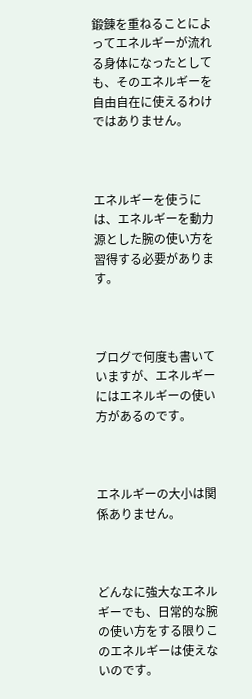鍛錬を重ねることによってエネルギーが流れる身体になったとしても、そのエネルギーを自由自在に使えるわけではありません。



エネルギーを使うには、エネルギーを動力源とした腕の使い方を習得する必要があります。



ブログで何度も書いていますが、エネルギーにはエネルギーの使い方があるのです。



エネルギーの大小は関係ありません。



どんなに強大なエネルギーでも、日常的な腕の使い方をする限りこのエネルギーは使えないのです。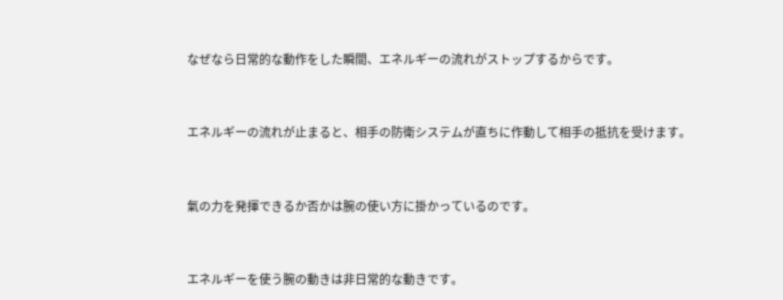なぜなら日常的な動作をした瞬間、エネルギーの流れがストップするからです。



エネルギーの流れが止まると、相手の防衛システムが直ちに作動して相手の抵抗を受けます。



氣の力を発揮できるか否かは腕の使い方に掛かっているのです。



エネルギーを使う腕の動きは非日常的な動きです。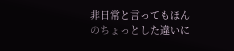非日常と言ってもほんのちょっとした違いに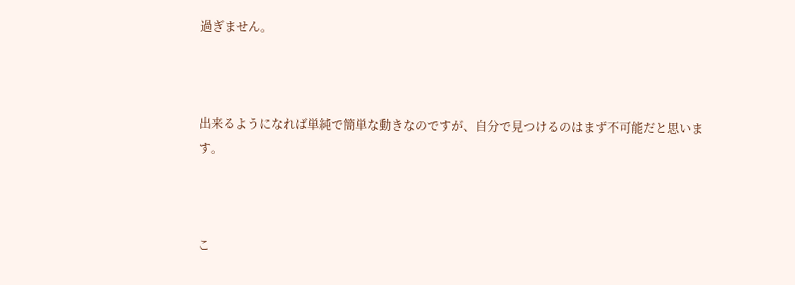過ぎません。



出来るようになれば単純で簡単な動きなのですが、自分で見つけるのはまず不可能だと思います。



こ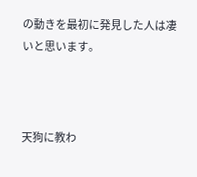の動きを最初に発見した人は凄いと思います。



天狗に教わ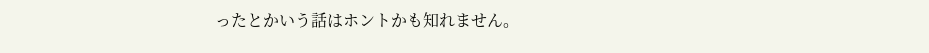ったとかいう話はホントかも知れません。